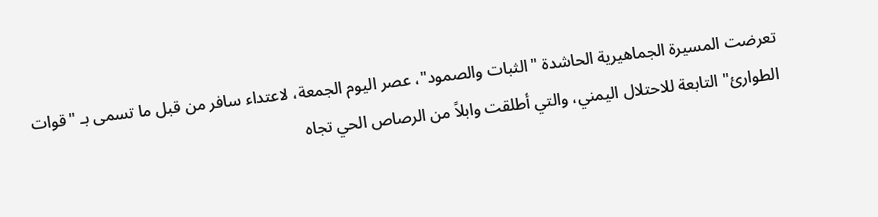تعرضت المسيرة الجماهيرية الحاشدة "الثبات والصمود"، عصر اليوم الجمعة، لاعتداء سافر من قبل ما تسمى بـ "قوات الطوارئ" التابعة للاحتلال اليمني، والتي أطلقت وابلاً من الرصاص الحي تجاه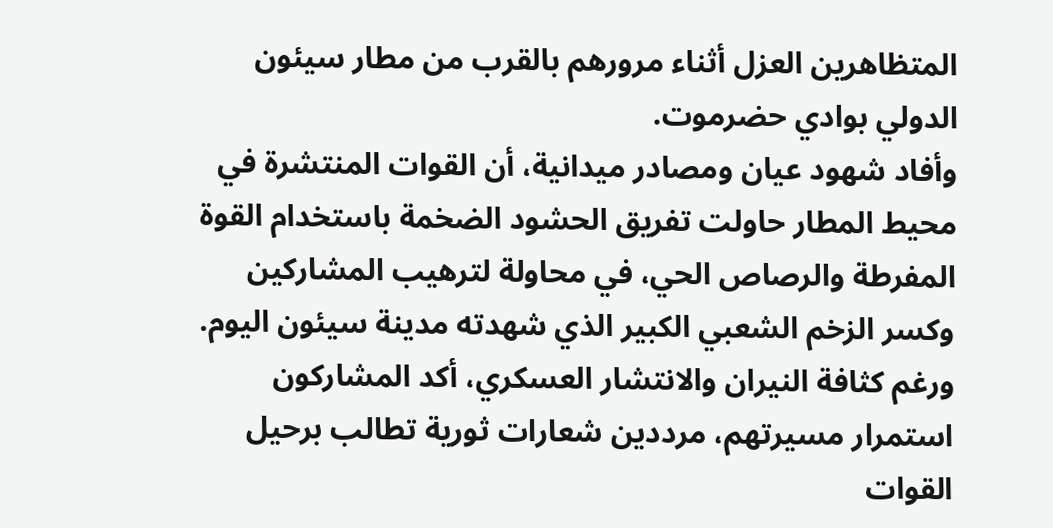المتظاهرين العزل أثناء مرورهم بالقرب من مطار سيئون الدولي بوادي حضرموت.
وأفاد شهود عيان ومصادر ميدانية، أن القوات المنتشرة في محيط المطار حاولت تفريق الحشود الضخمة باستخدام القوة المفرطة والرصاص الحي، في محاولة لترهيب المشاركين وكسر الزخم الشعبي الكبير الذي شهدته مدينة سيئون اليوم.
ورغم كثافة النيران والانتشار العسكري، أكد المشاركون استمرار مسيرتهم، مرددين شعارات ثورية تطالب برحيل القوات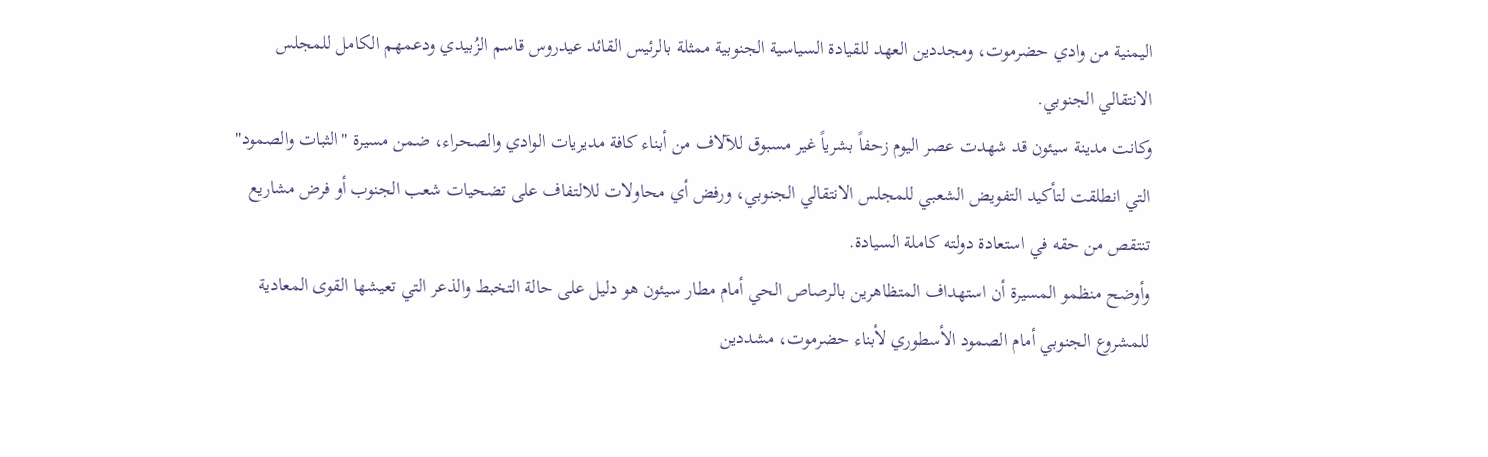اليمنية من وادي حضرموت، ومجددين العهد للقيادة السياسية الجنوبية ممثلة بالرئيس القائد عيدروس قاسم الزُبيدي ودعمهم الكامل للمجلس الانتقالي الجنوبي.
وكانت مدينة سيئون قد شهدت عصر اليوم زحفاً بشرياً غير مسبوق للآلاف من أبناء كافة مديريات الوادي والصحراء، ضمن مسيرة "الثبات والصمود" التي انطلقت لتأكيد التفويض الشعبي للمجلس الانتقالي الجنوبي، ورفض أي محاولات للالتفاف على تضحيات شعب الجنوب أو فرض مشاريع تنتقص من حقه في استعادة دولته كاملة السيادة.
وأوضح منظمو المسيرة أن استهداف المتظاهرين بالرصاص الحي أمام مطار سيئون هو دليل على حالة التخبط والذعر التي تعيشها القوى المعادية للمشروع الجنوبي أمام الصمود الأسطوري لأبناء حضرموت، مشددين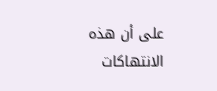على أن هذه الانتهاكات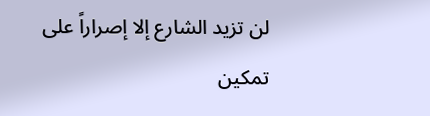لن تزيد الشارع إلا إصراراً على تمكين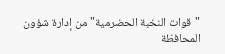"قوات النخبة الحضرمية" من إدارة شؤون المحافظة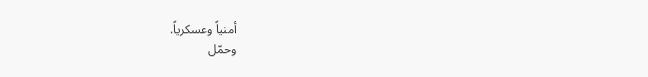أمنياً وعسكرياً.
وحمّل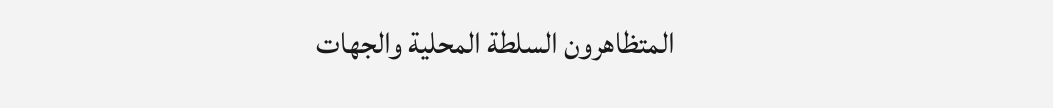المتظاهرون السلطة المحلية والجهات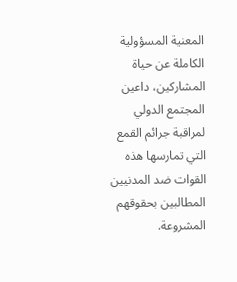المعنية المسؤولية الكاملة عن حياة المشاركين، داعين المجتمع الدولي لمراقبة جرائم القمع التي تمارسها هذه القوات ضد المدنيين المطالبين بحقوقهم المشروعة.